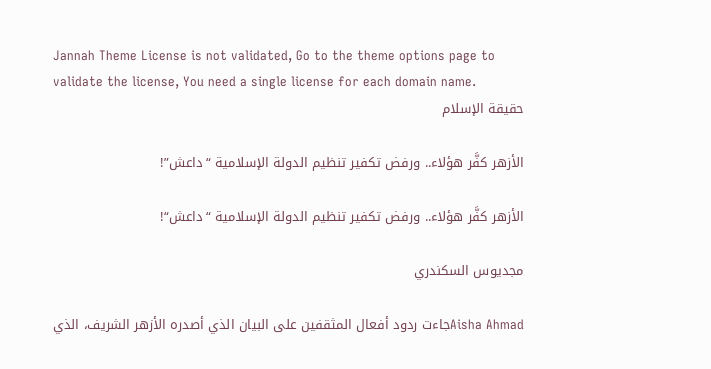Jannah Theme License is not validated, Go to the theme options page to validate the license, You need a single license for each domain name.
حقيقة الإسلام

الأزهر كفَّر هؤلاء.. ورفض تكفير تنظيم الدولة الإسلامية “داعش”!

الأزهر كفَّر هؤلاء.. ورفض تكفير تنظيم الدولة الإسلامية “داعش“!

مجديوس السكندري

Aisha Ahmadجاءت ردود أفعال المثقفين على البيان الذي أصدره الأزهر الشريف، الذي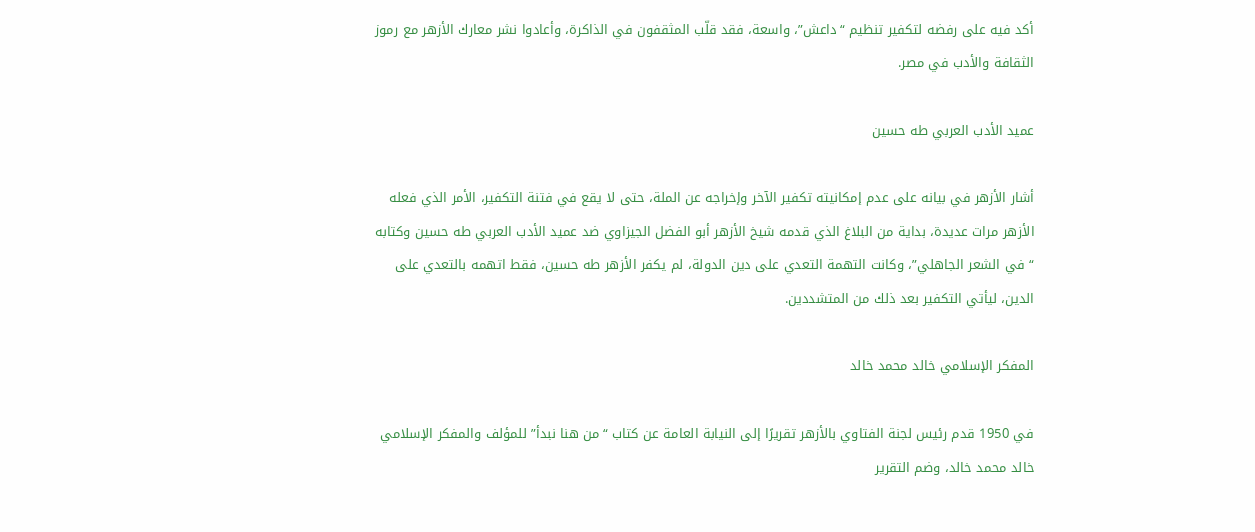أكد فيه على رفضه لتكفير تنظيم “داعش”، واسعة، فقد قلّب المثقفون في الذاكرة، وأعادوا نشر معارك الأزهر مع رموز الثقافة والأدب في مصر.

عميد الأدب العربي طه حسين

أشار الأزهر في بيانه على عدم إمكانيته تكفير الآخر وإخراجه عن الملة، حتى لا يقع في فتنة التكفير، الأمر الذي فعله الأزهر مرات عديدة، بداية من البلاغ الذي قدمه شيخ الأزهر أبو الفضل الجيزاوي ضد عميد الأدب العربي طه حسين وكتابه “في الشعر الجاهلي”، وكانت التهمة التعدي على دين الدولة، لم يكفر الأزهر طه حسين، فقط اتهمه بالتعدي على الدين، ليأتي التكفير بعد ذلك من المتشددين.

المفكر الإسلامي خالد محمد خالد

في 1950 قدم رئيس لجنة الفتاوي بالأزهر تقريرًا إلى النيابة العامة عن كتاب “من هنا نبدأ” للمؤلف والمفكر الإسلامي خالد محمد خالد، وضم التقرير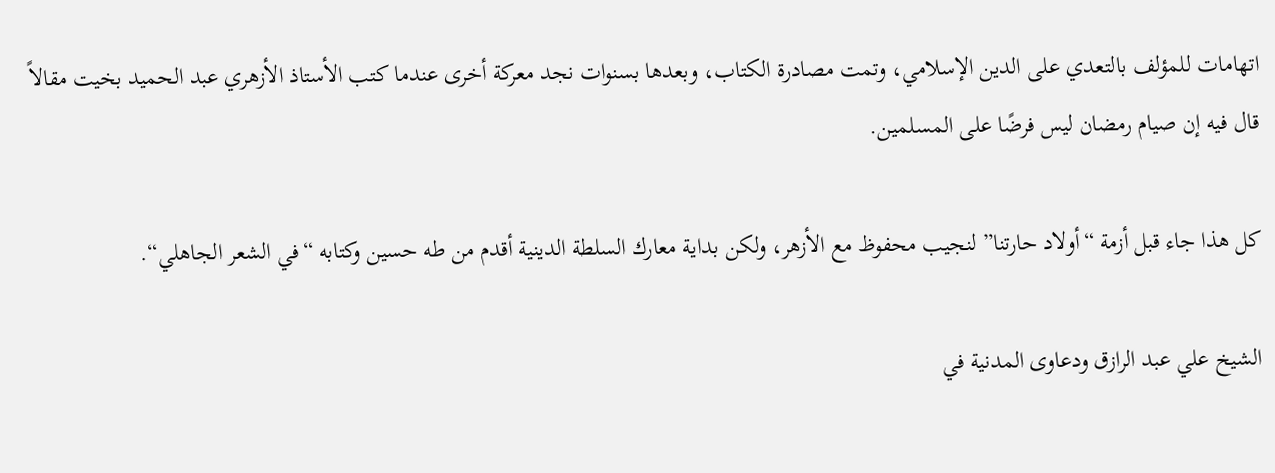اتهامات للمؤلف بالتعدي على الدين الإسلامي، وتمت مصادرة الكتاب، وبعدها بسنوات نجد معركة أخرى عندما كتب الأستاذ الأزهري عبد الحميد بخيت مقالاً قال فيه إن صيام رمضان ليس فرضًا على المسلمين.

كل هذا جاء قبل أزمة “أولاد حارتنا” لنجيب محفوظ مع الأزهر، ولكن بداية معارك السلطة الدينية أقدم من طه حسين وكتابه “في الشعر الجاهلي“.

الشيخ علي عبد الرازق ودعاوى المدنية في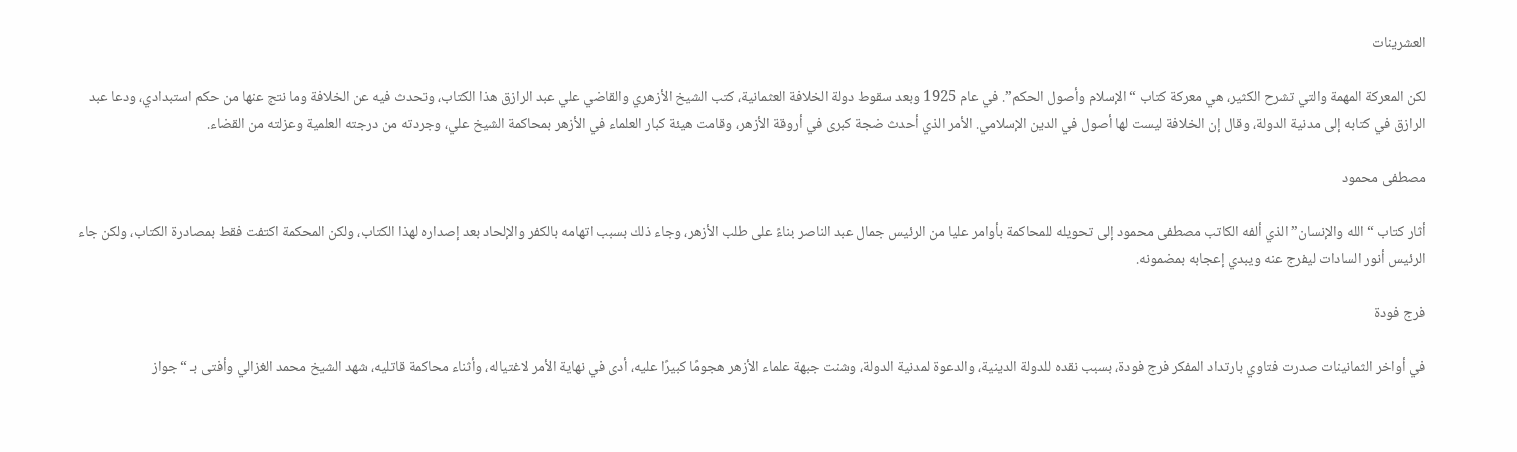العشرينات

لكن المعركة المهمة والتي تشرح الكثير، هي معركة كتاب “الإسلام وأصول الحكم”. في عام 1925 وبعد سقوط دولة الخلافة العثمانية، كتب الشيخ الأزهري والقاضي علي عبد الرازق هذا الكتاب، وتحدث فيه عن الخلافة وما نتج عنها من حكم استبدادي، ودعا عبد الرازق في كتابه إلى مدنية الدولة، وقال إن الخلافة ليست لها أصول في الدين الإسلامي. الأمر الذي أحدث ضجة كبرى في أروقة الأزهر، وقامت هيئة كبار العلماء في الأزهر بمحاكمة الشيخ علي، وجردته من درجته العلمية وعزلته من القضاء.

مصطفى محمود

أثار كتاب “الله والإنسان” الذي ألفه الكاتب مصطفى محمود إلى تحويله للمحاكمة بأوامر عليا من الرئيس جمال عبد الناصر بناءً على طلب الأزهر، وجاء ذلك بسبب اتهامه بالكفر والإلحاد بعد إصداره لهذا الكتاب، ولكن المحكمة اكتفت فقط بمصادرة الكتاب، ولكن جاء الرئيس أنور السادات ليفرج عنه ويبدي إعجابه بمضمونه.

فرج فودة

في أواخر الثمانينات صدرت فتاوي بارتداد المفكر فرج فودة، بسبب نقده للدولة الدينية، والدعوة لمدنية الدولة، وشنت جبهة علماء الأزهر هجومًا كبيرًا عليه، أدى في نهاية الأمر لاغتياله، وأثناء محاكمة قاتليه، شهد الشيخ محمد الغزالي وأفتى بـ “جواز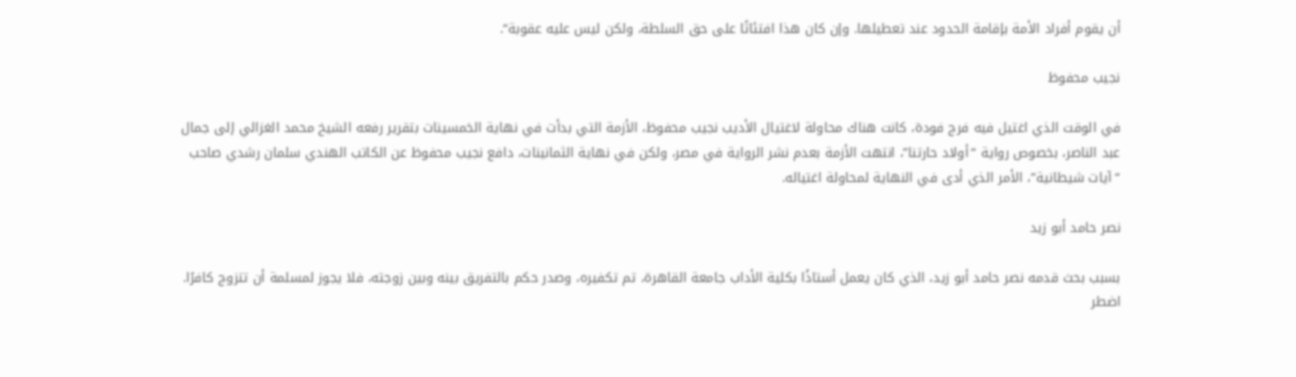أن يقوم أفراد الأمة بإقامة الحدود عند تعطيلها. وإن كان هذا افتئاتًا على حق السلطة، ولكن ليس عليه عقوبة“.

نجيب محفوظ

في الوقت الذي اغتيل فيه فرج فودة، كانت هناك محاولة لاغتيال الأديب نجيب محفوظ، الأزمة التي بدأت في نهاية الخمسينات بتقرير رفعه الشيخ محمد الغزالي إلى جمال عبد الناصر، بخصوص رواية “أولاد حارتنا”، انتهت الأزمة بعدم نشر الرواية في مصر، ولكن في نهاية الثمانينات، دافع نجيب محفوظ عن الكاتب الهندي سلمان رشدي صاحب “آيات شيطانية”، الأمر الذي أدى في النهاية لمحاولة اغتياله.

نصر حامد أبو زيد

بسبب بحث قدمه نصر حامد أبو زيد، الذي كان يعمل أستاذًا بكلية الأداب جامعة القاهرة، تم تكفيره، وصدر حكم بالتفريق بينه وبين زوجته، فلا يجوز لمسلمة أن تتزوج كافرًا. اضطر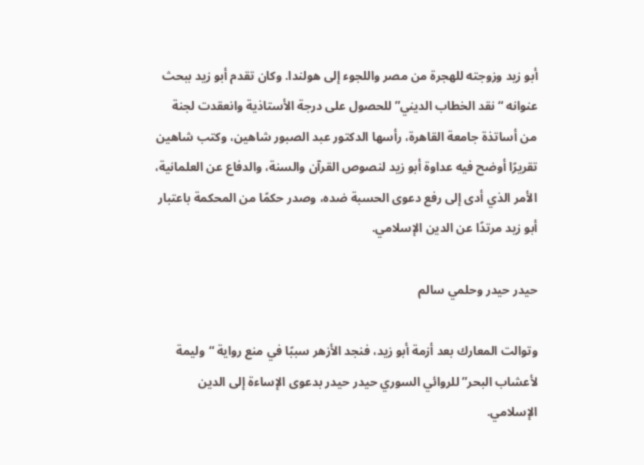أبو زيد وزوجته للهجرة من مصر واللجوء إلى هولندا. وكان تقدم أبو زيد ببحث عنوانه “نقد الخطاب الديني” للحصول على درجة الأستاذية وانعقدت لجنة من أساتذة جامعة القاهرة، رأسها الدكتور عبد الصبور شاهين، وكتب شاهين تقريرًا أوضح فيه عداوة أبو زيد لنصوص القرآن والسنة، والدفاع عن العلمانية، الأمر الذي أدى إلى رفع دعوى الحسبة ضده، وصدر حكمًا من المحكمة باعتبار أبو زيد مرتدًا عن الدين الإسلامي.

حيدر حيدر وحلمي سالم

وتوالت المعارك بعد أزمة أبو زيد، فنجد الأزهر سببًا في منع رواية “وليمة لأعشاب البحر” للروائي السوري حيدر حيدر بدعوى الإساءة إلى الدين الإسلامي.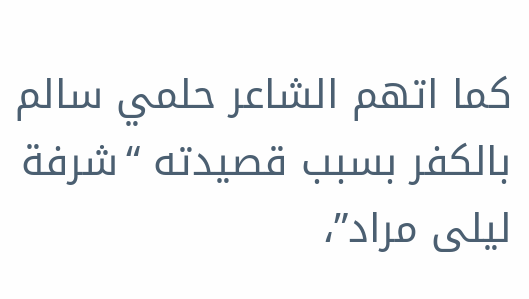كما اتهم الشاعر حلمي سالم بالكفر بسبب قصيدته “شرفة ليلى مراد”،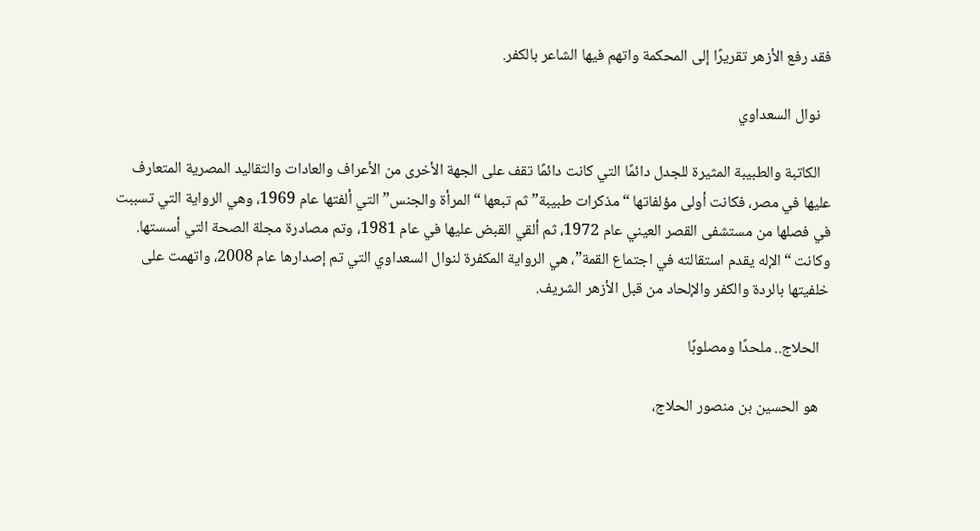فقد رفع الأزهر تقريرًا إلى المحكمة واتهم فيها الشاعر بالكفر.

   نوال السعداوي

   الكاتبة والطبيبة المثيرة للجدل دائمًا التي كانت دائمًا تقف على الجهة الأخرى من الأعراف والعادات والتقاليد المصرية المتعارف عليها في مصر، فكانت أولى مؤلفاتها “مذكرات طبيبة” ثم تبعها “المرأة والجنس” التي ألفتها عام 1969، وهي الرواية التي تسببت في فصلها من مستشفى القصر العيني عام 1972، ثم ألقي القبض عليها في عام 1981، وتم مصادرة مجلة الصحة التي أسستها. وكانت “الإله يقدم استقالته في اجتماع القمة”، هي الرواية المكفرة لنوال السعداوي التي تم إصدارها عام 2008، واتهمت على خلفيتها بالردة والكفر والإلحاد من قبل الأزهر الشريف.

   الحلاج.. ملحدًا ومصلوبًا

   هو الحسين بن منصور الحلاج،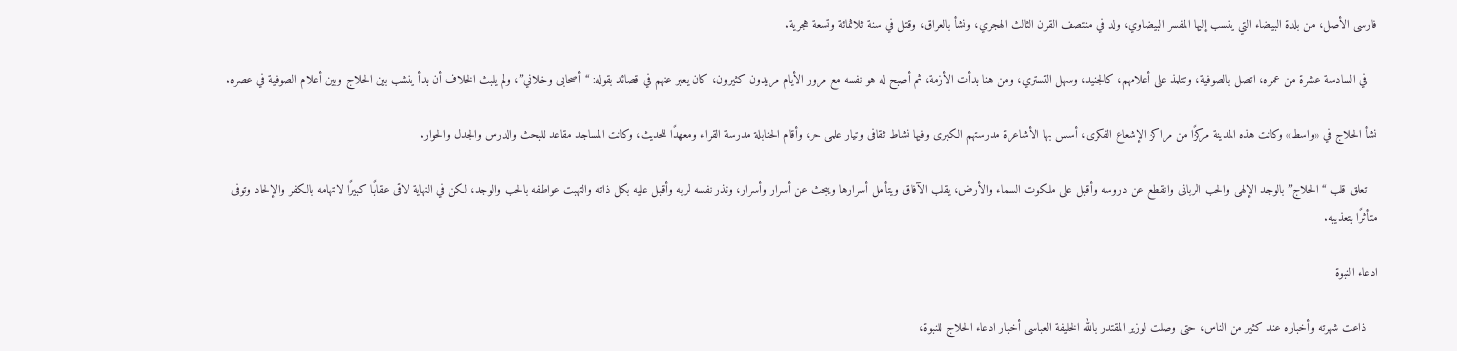فارسى الأصل، من بلدة البيضاء التي ينسب إليها المفسر البيضاوي، ولد في منتصف القرن الثالث الهجري، ونشأ بالعراق، وقتل في سنة ثلاثمائة وتسعة هجرية.

   في السادسة عشرة من عمره، اتصل بالصوفية، وتتلمذ على أعلامهم، كالجنيد، وسهل التستري، ومن هنا بدأت الأزمة، ثم أصبح له هو نفسه مع مرور الأيام مريدون كثيرون، كان يعبر عنهم في قصائد بقوله: “أصحابى وخلاني”، ولم يلبث الخلاف أن بدأ ينشب بين الحلاج وبين أعلام الصوفية في عصره.

نشأ الحلاج في «واسط» وكانت هذه المدينة مركزًا من مراكز الإشعاع الفكرى، أسس بها الأشاعرة مدرستهم الكبرى وفيها نشاط ثقافى وتيار علمى حر، وأقام الحنابلة مدرسة القراء ومعهدًا للحديث، وكانت المساجد مقاعد للبحث والدرس والجدل والحوار.

   تعلق قلب “الحلاج” بالوجد الإلهى والحب الربانى وانقطع عن دروسه وأقبل على ملكوت السماء والأرض، يقلب الآفاق ويتأمل أسرارها ويبحث عن أسرار وأسرار، ونذر نفسه لربه وأقبل عليه بكل ذاته والتهبت عواطفه بالحب والوجد، لكن في النهاية لاقى عقابًا كبيرًا لاتهامه بالكفر والإلحاد وتوفى متأثرًا بتعذيبه.

ادعاء النبوة

   ذاعت شهرته وأخباره عند كثير من الناس، حتى وصلت لوزير المقتدر بالله الخليفة العباسى أخبار ادعاء الحلاج للنبوة،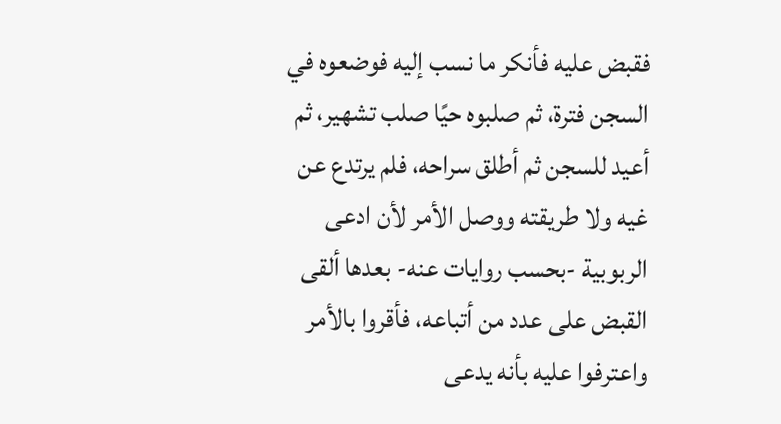فقبض عليه فأنكر ما نسب إليه فوضعوه في السجن فترة، ثم صلبوه حيًا صلب تشهير، ثم أعيد للسجن ثم أطلق سراحه، فلم يرتدع عن غيه ولا طريقته ووصل الأمر لأن ادعى الربوبية -بحسب روايات عنه- بعدها ألقى القبض على عدد من أتباعه، فأقروا بالأمر واعترفوا عليه بأنه يدعى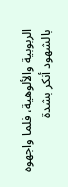الربوبية والألوهية، فلما واجهوه بالشهود أنكر بشدة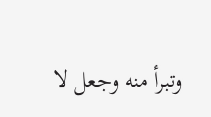وتبرأ منه وجعل لا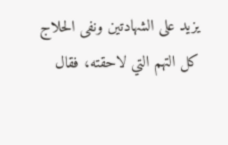يزيد على الشهادتين ونفى الحلاج كل التهم التي لاحقته، فقال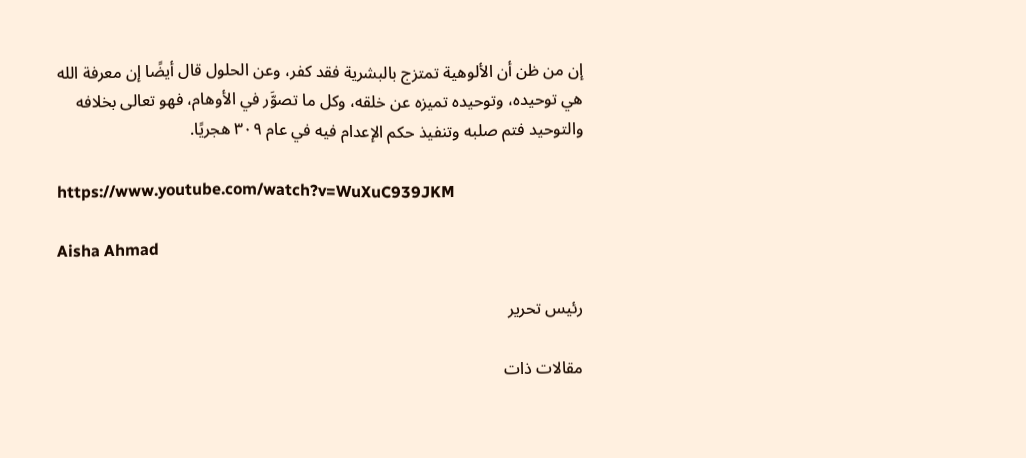إن من ظن أن الألوهية تمتزج بالبشرية فقد كفر، وعن الحلول قال أيضًا إن معرفة الله هي توحيده، وتوحيده تميزه عن خلقه، وكل ما تصوَّر في الأوهام، فهو تعالى بخلافه والتوحيد فتم صلبه وتنفيذ حكم الإعدام فيه في عام ٣٠٩ هجريًا.

https://www.youtube.com/watch?v=WuXuC939JKM

Aisha Ahmad

رئيس تحرير

مقالات ذات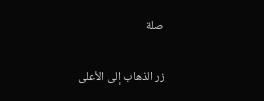صلة

زر الذهاب إلى الأعلى